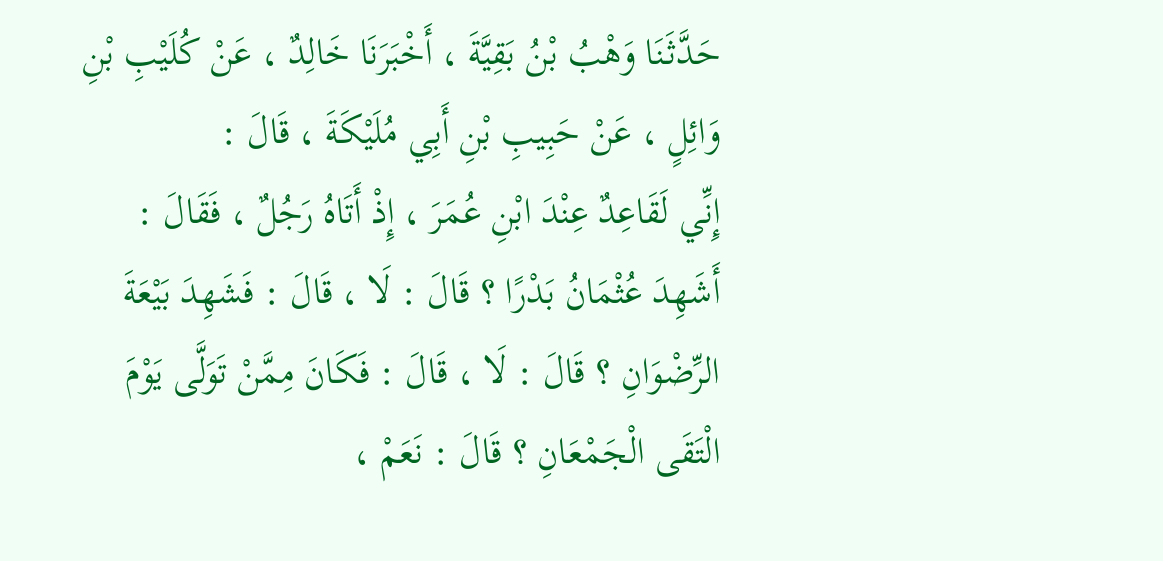حَدَّثَنَا وَهْبُ بْنُ بَقِيَّةَ ، أَخْبَرَنَا خَالِدٌ ، عَنْ كُلَيْبِ بْنِ وَائِلٍ ، عَنْ حَبِيبِ بْنِ أَبِي مُلَيْكَةَ ، قَالَ :
إِنِّي لَقَاعِدٌ عِنْدَ ابْنِ عُمَرَ ، إِذْ أَتَاهُ رَجُلٌ ، فَقَالَ : أَشَهِدَ عُثْمَانُ بَدْرًا ؟ قَالَ : لَا ، قَالَ : فَشَهِدَ بَيْعَةَ الرِّضْوَانِ ؟ قَالَ : لَا ، قَالَ : فَكَانَ مِمَّنْ تَوَلَّى يَوْمَ الْتَقَى الْجَمْعَانِ ؟ قَالَ : نَعَمْ ،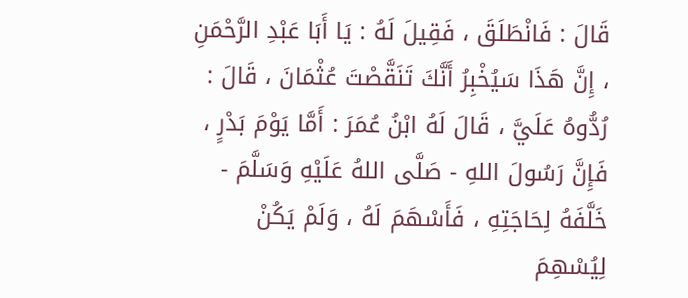قَالَ : فَانْطَلَقَ ، فَقِيلَ لَهُ : يَا أَبَا عَبْدِ الرَّحْمَنِ ، إِنَّ هَذَا سَيُخْبِرُ أَنَّكَ تَنَقَّصْتَ عُثْمَانَ ، قَالَ : رُدُّوهُ عَلَيَّ ، قَالَ لَهُ ابْنُ عُمَرَ : أَمَّا يَوْمَ بَدْرٍ ، فَإِنَّ رَسُولَ اللهِ - صَلَّى اللهُ عَلَيْهِ وَسَلَّمَ - خَلَّفَهُ لِحَاجَتِهِ ، فَأَسْهَمَ لَهُ ، وَلَمْ يَكُنْ لِيُسْهِمَ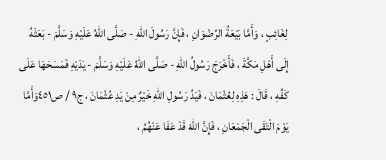لِغَائِبٍ ، وَأَمَّا بَيْعَةُ الرِّضْوَانِ ، فَإِنَّ رَسُولَ اللهِ - صَلَّى اللهُ عَلَيْهِ وَسَلَّمَ - بَعَثَهُ إِلَى أَهْلِ مَكَّةَ ، فَأَخْرَجَ رَسُولُ اللهِ - صَلَّى اللهُ عَلَيْهِ وَسَلَّمَ - يَدَيْهِ فَمَسَحَهَا عَلَى كَفِّهِ ، قَالَ : هَذِهِ لِعُثْمَانَ ، فَيَدُ رَسُولِ اللهِ خَيْرٌ مِنْ يَدِ عُثْمَانَ ، ج٩ / ص٤٥١وَأَمَّا يَوْمَ الْتَقَى الْجَمْعَانِ ، فَإِنَّ اللهَ قَدْ عَفَا عَنْهُمُ ،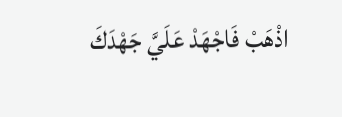اذْهَبْ فَاجْهَدْ عَلَيَّ جَهْدَكَ